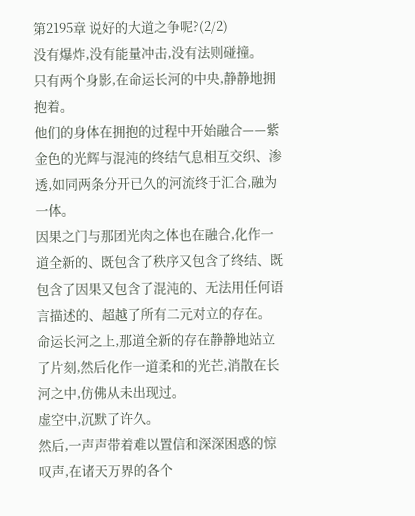第2195章 说好的大道之争呢?(2/2)
没有爆炸,没有能量冲击,没有法则碰撞。
只有两个身影,在命运长河的中央,静静地拥抱着。
他们的身体在拥抱的过程中开始融合——紫金色的光辉与混沌的终结气息相互交织、渗透,如同两条分开已久的河流终于汇合,融为一体。
因果之门与那团光肉之体也在融合,化作一道全新的、既包含了秩序又包含了终结、既包含了因果又包含了混沌的、无法用任何语言描述的、超越了所有二元对立的存在。
命运长河之上,那道全新的存在静静地站立了片刻,然后化作一道柔和的光芒,消散在长河之中,仿佛从未出现过。
虚空中,沉默了许久。
然后,一声声带着难以置信和深深困惑的惊叹声,在诸天万界的各个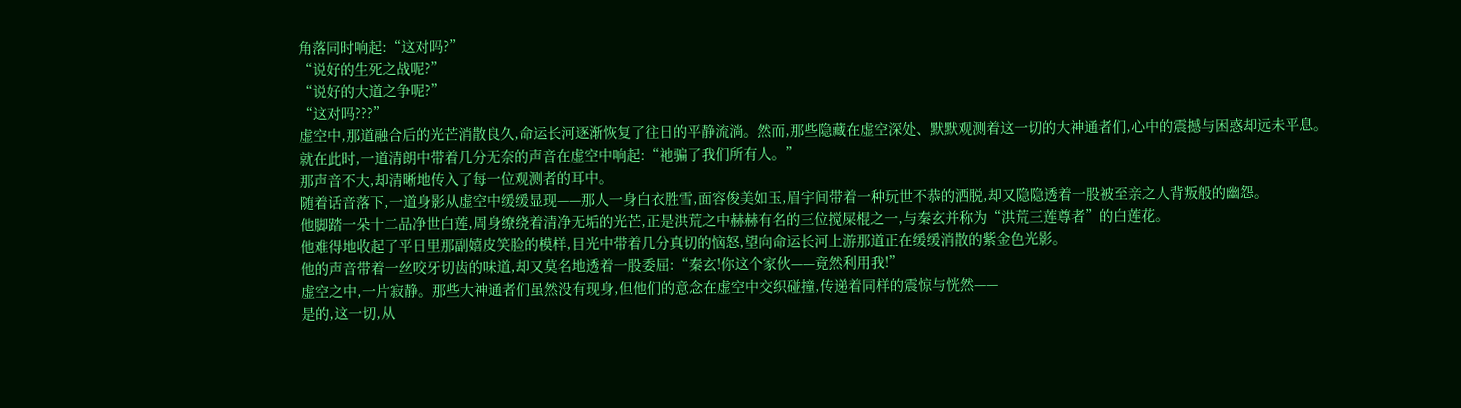角落同时响起:“这对吗?”
“说好的生死之战呢?”
“说好的大道之争呢?”
“这对吗???”
虚空中,那道融合后的光芒消散良久,命运长河逐渐恢复了往日的平静流淌。然而,那些隐藏在虚空深处、默默观测着这一切的大神通者们,心中的震撼与困惑却远未平息。
就在此时,一道清朗中带着几分无奈的声音在虚空中响起:“祂骗了我们所有人。”
那声音不大,却清晰地传入了每一位观测者的耳中。
随着话音落下,一道身影从虚空中缓缓显现——那人一身白衣胜雪,面容俊美如玉,眉宇间带着一种玩世不恭的洒脱,却又隐隐透着一股被至亲之人背叛般的幽怨。
他脚踏一朵十二品净世白莲,周身缭绕着清净无垢的光芒,正是洪荒之中赫赫有名的三位搅屎棍之一,与秦玄并称为“洪荒三莲尊者”的白莲花。
他难得地收起了平日里那副嬉皮笑脸的模样,目光中带着几分真切的恼怒,望向命运长河上游那道正在缓缓消散的紫金色光影。
他的声音带着一丝咬牙切齿的味道,却又莫名地透着一股委屈:“秦玄!你这个家伙——竟然利用我!”
虚空之中,一片寂静。那些大神通者们虽然没有现身,但他们的意念在虚空中交织碰撞,传递着同样的震惊与恍然——
是的,这一切,从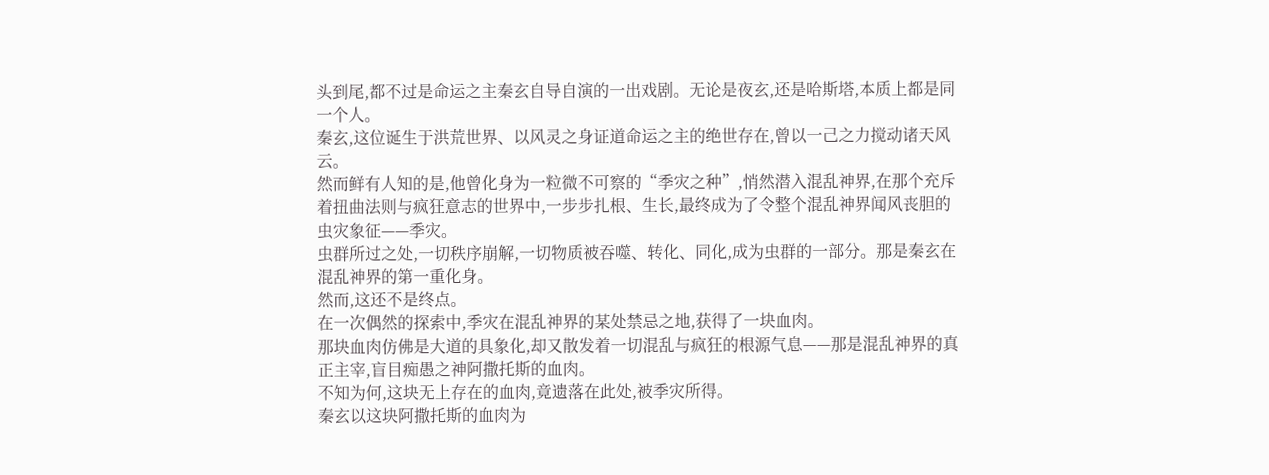头到尾,都不过是命运之主秦玄自导自演的一出戏剧。无论是夜玄,还是哈斯塔,本质上都是同一个人。
秦玄,这位诞生于洪荒世界、以风灵之身证道命运之主的绝世存在,曾以一己之力搅动诸天风云。
然而鲜有人知的是,他曾化身为一粒微不可察的“季灾之种”,悄然潜入混乱神界,在那个充斥着扭曲法则与疯狂意志的世界中,一步步扎根、生长,最终成为了令整个混乱神界闻风丧胆的虫灾象征——季灾。
虫群所过之处,一切秩序崩解,一切物质被吞噬、转化、同化,成为虫群的一部分。那是秦玄在混乱神界的第一重化身。
然而,这还不是终点。
在一次偶然的探索中,季灾在混乱神界的某处禁忌之地,获得了一块血肉。
那块血肉仿佛是大道的具象化,却又散发着一切混乱与疯狂的根源气息——那是混乱神界的真正主宰,盲目痴愚之神阿撒托斯的血肉。
不知为何,这块无上存在的血肉,竟遗落在此处,被季灾所得。
秦玄以这块阿撒托斯的血肉为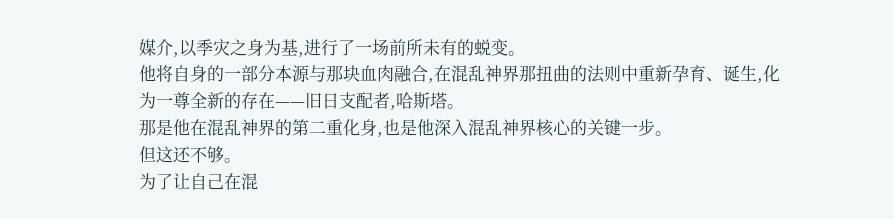媒介,以季灾之身为基,进行了一场前所未有的蜕变。
他将自身的一部分本源与那块血肉融合,在混乱神界那扭曲的法则中重新孕育、诞生,化为一尊全新的存在——旧日支配者,哈斯塔。
那是他在混乱神界的第二重化身,也是他深入混乱神界核心的关键一步。
但这还不够。
为了让自己在混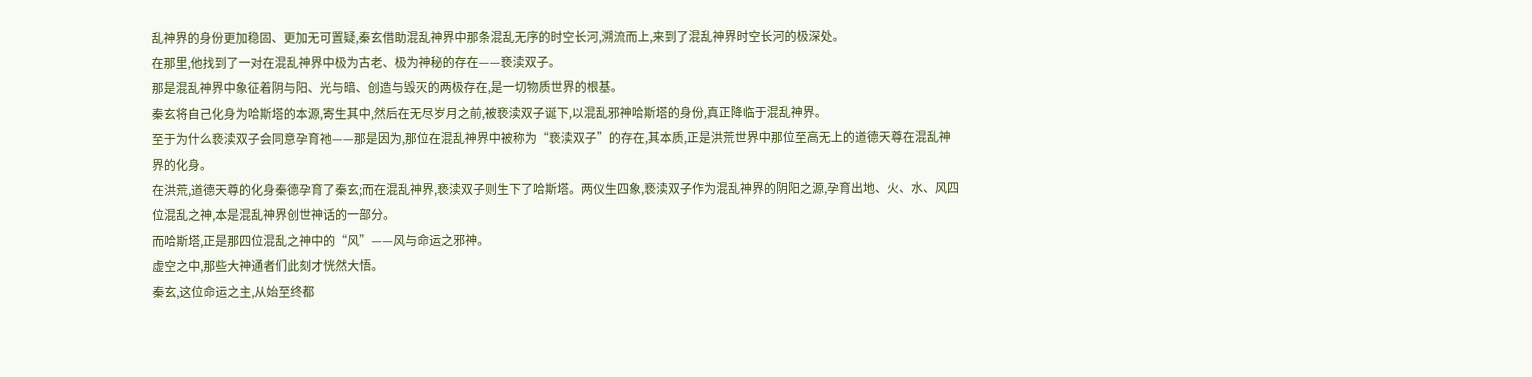乱神界的身份更加稳固、更加无可置疑,秦玄借助混乱神界中那条混乱无序的时空长河,溯流而上,来到了混乱神界时空长河的极深处。
在那里,他找到了一对在混乱神界中极为古老、极为神秘的存在——亵渎双子。
那是混乱神界中象征着阴与阳、光与暗、创造与毁灭的两极存在,是一切物质世界的根基。
秦玄将自己化身为哈斯塔的本源,寄生其中,然后在无尽岁月之前,被亵渎双子诞下,以混乱邪神哈斯塔的身份,真正降临于混乱神界。
至于为什么亵渎双子会同意孕育祂——那是因为,那位在混乱神界中被称为“亵渎双子”的存在,其本质,正是洪荒世界中那位至高无上的道德天尊在混乱神界的化身。
在洪荒,道德天尊的化身秦德孕育了秦玄;而在混乱神界,亵渎双子则生下了哈斯塔。两仪生四象,亵渎双子作为混乱神界的阴阳之源,孕育出地、火、水、风四位混乱之神,本是混乱神界创世神话的一部分。
而哈斯塔,正是那四位混乱之神中的“风”——风与命运之邪神。
虚空之中,那些大神通者们此刻才恍然大悟。
秦玄,这位命运之主,从始至终都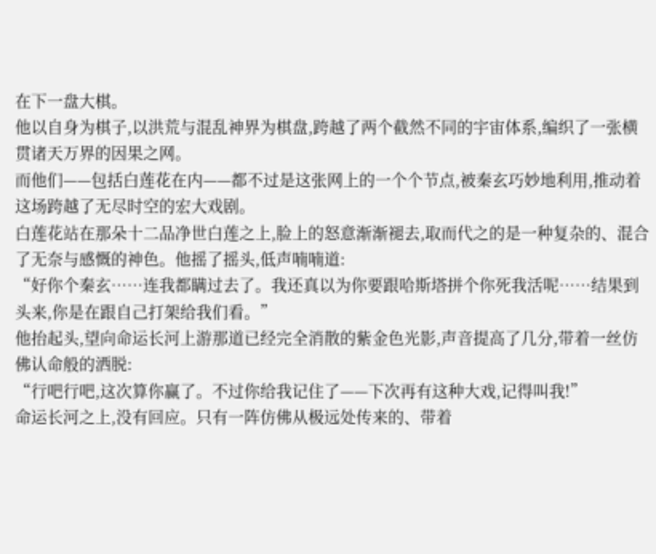在下一盘大棋。
他以自身为棋子,以洪荒与混乱神界为棋盘,跨越了两个截然不同的宇宙体系,编织了一张横贯诸天万界的因果之网。
而他们——包括白莲花在内——都不过是这张网上的一个个节点,被秦玄巧妙地利用,推动着这场跨越了无尽时空的宏大戏剧。
白莲花站在那朵十二品净世白莲之上,脸上的怒意渐渐褪去,取而代之的是一种复杂的、混合了无奈与感慨的神色。他摇了摇头,低声喃喃道:
“好你个秦玄……连我都瞒过去了。我还真以为你要跟哈斯塔拼个你死我活呢……结果到头来,你是在跟自己打架给我们看。”
他抬起头,望向命运长河上游那道已经完全消散的紫金色光影,声音提高了几分,带着一丝仿佛认命般的洒脱:
“行吧行吧,这次算你赢了。不过你给我记住了——下次再有这种大戏,记得叫我!”
命运长河之上,没有回应。只有一阵仿佛从极远处传来的、带着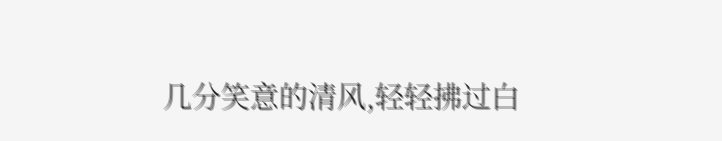几分笑意的清风,轻轻拂过白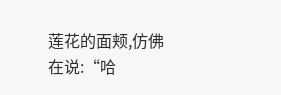莲花的面颊,仿佛在说:“哈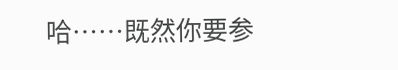哈……既然你要参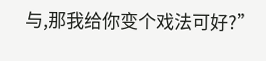与,那我给你变个戏法可好?”